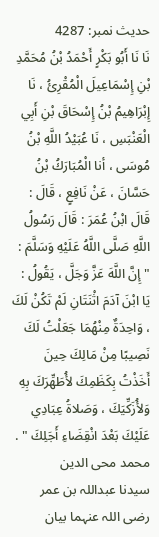حدیث نمبر: 4287
نَا نَا أَبُو بَكْرٍ أَحْمَدُ بْنُ مُحَمَّدِ بْنِ إِسْمَاعِيلَ الْمُقْرِئُ ، نَا إِبْرَاهِيمُ بْنُ إِسْحَاقَ بْنِ أَبِي الْعَنْبَسِ ، نَا عُبَيْدُ اللَّهِ بْنُ مُوسَى ، أنا الْمُبَارَكُ بْنُ حَسَّانَ ، عَنْ نَافِعٍ ، قَالَ : قَالَ ابْنُ عُمَرَ : قَالَ رَسُولُ اللَّهِ صَلَّى اللَّهُ عَلَيْهِ وَسَلَّمَ : " إِنَّ اللَّهَ عَزَّ وَجَلَّ ، يَقُولُ : يَا ابْنَ آدَمَ اثْنَتَانِ لَمْ تَكُنْ لَكَ ، وَاحِدَةٌ مِنْهُمَا جَعَلْتُ لَكَ نَصِيبًا مِنْ مَالِكَ حِينَ أَخَذْتُ بِكَظَمِكَ لأُطَهِّرَكَ بِهِ وَلأُزَكِّيَكَ ، وَصَلاةُ عِبَادِي عَلَيْكَ بَعْدَ انْقِضَاءِ أَجَلِكَ " .
محمد محی الدین
سیدنا عبداللہ بن عمر رضی اللہ عنہما بیان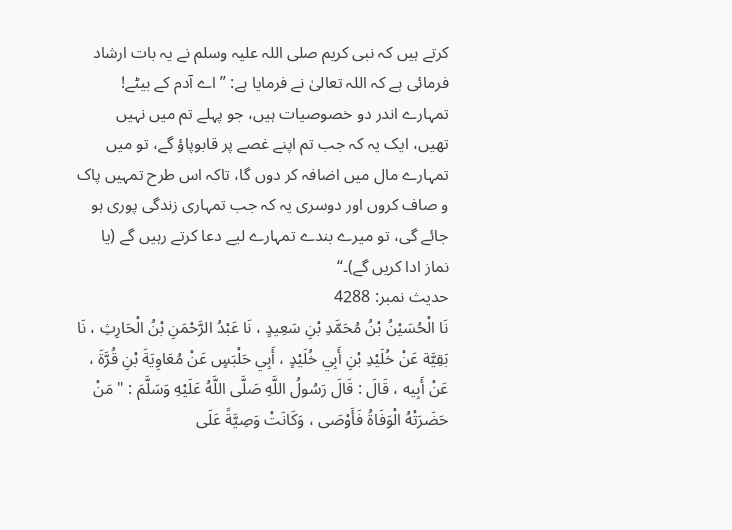کرتے ہیں کہ نبی کریم صلی اللہ علیہ وسلم نے یہ بات ارشاد فرمائی ہے کہ اللہ تعالیٰ نے فرمایا ہے: ”اے آدم کے بیٹے! تمہارے اندر دو خصوصیات ہیں، جو پہلے تم میں نہیں تھیں، ایک یہ کہ جب تم اپنے غصے پر قابوپاؤ گے، تو میں تمہارے مال میں اضافہ کر دوں گا، تاکہ اس طرح تمہیں پاک و صاف کروں اور دوسری یہ کہ جب تمہاری زندگی پوری ہو جائے گی، تو میرے بندے تمہارے لیے دعا کرتے رہیں گے (یا نماز ادا کریں گے)۔“
حدیث نمبر: 4288
نَا الْحُسَيْنُ بْنُ مُحَمَّدِ بْنِ سَعِيدٍ ، نَا عَبْدُ الرَّحْمَنِ بْنُ الْحَارِثِ ، نَا بَقِيَّة عَنْ خُلَيْدِ بْنِ أَبِي خُلَيْدٍ ، أَبِي حَلْبَسٍ عَنْ مُعَاوِيَةَ بْنِ قُرَّةَ ، عَنْ أَبِيه ، قَالَ : قَالَ رَسُولُ اللَّهِ صَلَّى اللَّهُ عَلَيْهِ وَسَلَّمَ : " مَنْ حَضَرَتْهُ الْوَفَاةُ فَأَوْصَى ، وَكَانَتْ وَصِيَّةً عَلَى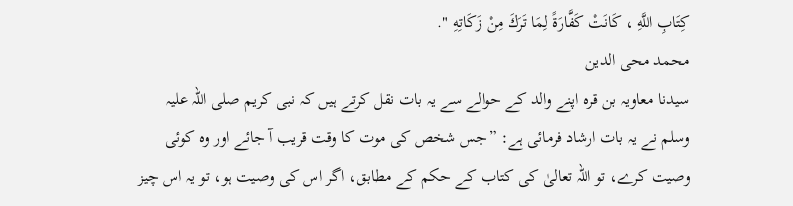كِتَابِ اللَّهِ ، كَانَتْ كَفَّارَةً لِمَا تَرَكَ مِنْ زَكَاتِهِ ".
محمد محی الدین
سیدنا معاویہ بن قرہ اپنے والد کے حوالے سے یہ بات نقل کرتے ہیں کہ نبی کریم صلی اللہ علیہ وسلم نے یہ بات ارشاد فرمائی ہے: ”جس شخص کی موت کا وقت قریب آ جائے اور وہ کوئی وصیت کرے، تو اللہ تعالیٰ کی کتاب کے حکم کے مطابق، اگر اس کی وصیت ہو، تو یہ اس چیز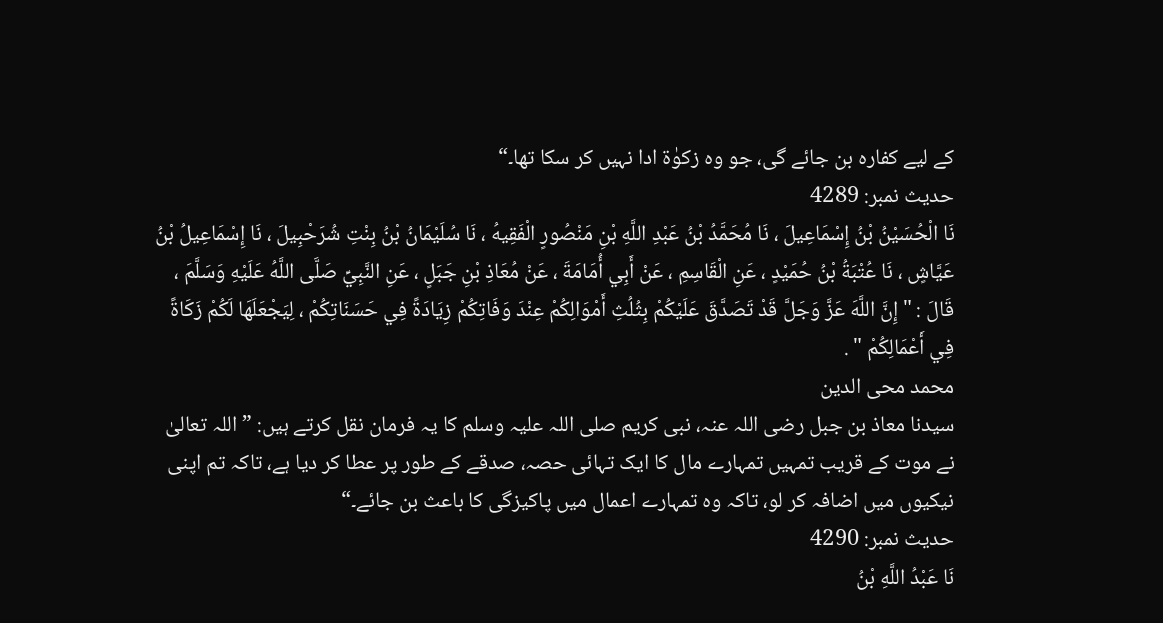کے لیے کفارہ بن جائے گی، جو وہ زکوٰة ادا نہیں کر سکا تھا۔“
حدیث نمبر: 4289
نَا الْحُسَيْنُ بْنُ إِسْمَاعِيلَ ، نَا مُحَمَّدُ بْنُ عَبْدِ اللَّهِ بْنِ مَنْصُورٍ الْفَقِيهُ ، نَا سُلَيْمَانُ بْنُ بِنْتِ شُرَحْبِيلَ ، نَا إِسْمَاعِيلُ بْنُ عَيَّاشٍ ، نَا عُتْبَةُ بْنُ حُمَيْدٍ ، عَنِ الْقَاسِمِ ، عَنْ أَبِي أُمَامَةَ ، عَنْ مُعَاذِ بْنِ جَبَلٍ ، عَنِ النَّبِيِّ صَلَّى اللَّهُ عَلَيْهِ وَسَلَّمَ ، قَالَ : " إِنَّ اللَّهَ عَزَّ وَجَلَّ قَدْ تَصَدَّقَ عَلَيْكُمْ بِثُلُثِ أَمْوَالِكُمْ عِنْدَ وَفَاتِكُمْ زِيَادَةً فِي حَسَنَاتِكُمْ ، لِيَجْعَلَهَا لَكُمْ زَكَاةً فِي أَعْمَالِكُمْ " .
محمد محی الدین
سیدنا معاذ بن جبل رضی اللہ عنہ، نبی کریم صلی اللہ علیہ وسلم کا یہ فرمان نقل کرتے ہیں: ”اللہ تعالیٰ نے موت کے قریب تمہیں تمہارے مال کا ایک تہائی حصہ، صدقے کے طور پر عطا کر دیا ہے، تاکہ تم اپنی نیکیوں میں اضافہ کر لو، تاکہ وہ تمہارے اعمال میں پاکیزگی کا باعث بن جائے۔“
حدیث نمبر: 4290
نَا عَبْدُ اللَّهِ بْنُ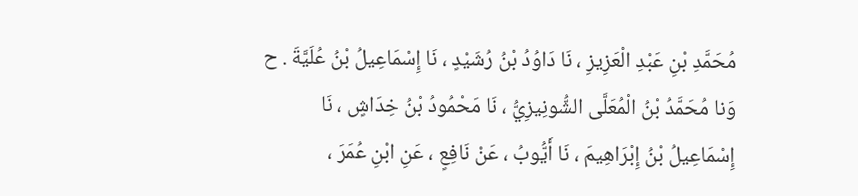مُحَمَّدِ بْنِ عَبْدِ الْعَزِيزِ ، نَا دَاوُدُ بْنُ رُشَيْدٍ ، نَا إِسْمَاعِيلُ بْنُ عُلَيَّةَ . ح وَنا مُحَمَّدُ بْنُ الْمُعَلَّى الشُّونِيزِيُّ ، نَا مَحْمُودُ بْنُ خِدَاشٍ ، نَا إِسْمَاعِيلُ بْنُ إِبْرَاهِيمَ ، نَا أَيُّوبُ ، عَنْ نَافِعٍ ، عَنِ ابْنِ عُمَرَ ،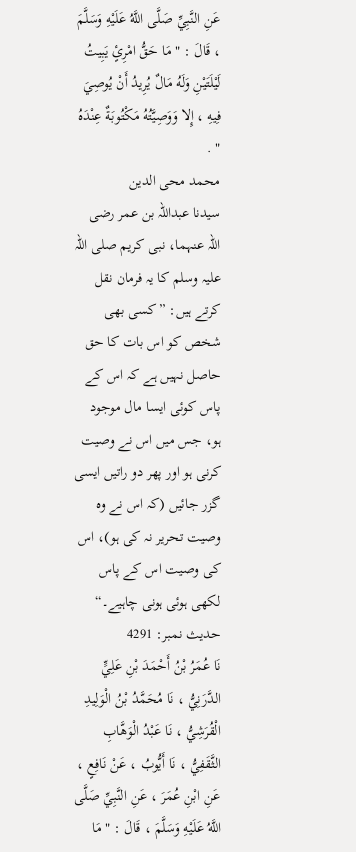عَنِ النَّبِيِّ صَلَّى اللَّهُ عَلَيْهِ وَسَلَّمَ ، قَالَ : " مَا حَقُّ امْرِئٍ يَبِيتُ لَيْلَتَيْنِ وَلَهُ مَالٌ يُرِيدُ أَنْ يُوصِيَ فِيهِ ، إِلا وَوَصِيَّتُهُ مَكْتُوبَةٌ عِنْدَهُ " .
محمد محی الدین
سیدنا عبداللہ بن عمر رضی اللہ عنہما، نبی کریم صلی اللہ علیہ وسلم کا یہ فرمان نقل کرتے ہیں: ”کسی بھی شخص کو اس بات کا حق حاصل نہیں ہے کہ اس کے پاس کوئی ایسا مال موجود ہو، جس میں اس نے وصیت کرنی ہو اور پھر دو راتیں ایسی گزر جائیں (کہ اس نے وہ وصیت تحریر نہ کی ہو)، اس کی وصیت اس کے پاس لکھی ہوئی ہونی چاہیے۔“
حدیث نمبر: 4291
نَا عُمَرُ بْنُ أَحْمَدَ بْنِ عَلِيٍّ الدَّرَنِيُّ ، نَا مُحَمَّدُ بْنُ الْوَلِيدِ الْقُرَشِيُّ ، نَا عَبْدُ الْوَهَّابِ الثَّقَفِيُّ ، نَا أَيُّوبُ ، عَنْ نَافِعٍ ، عَنِ ابْنِ عُمَرَ ، عَنِ النَّبِيِّ صَلَّى اللَّهُ عَلَيْهِ وَسَلَّمَ ، قَالَ : " مَا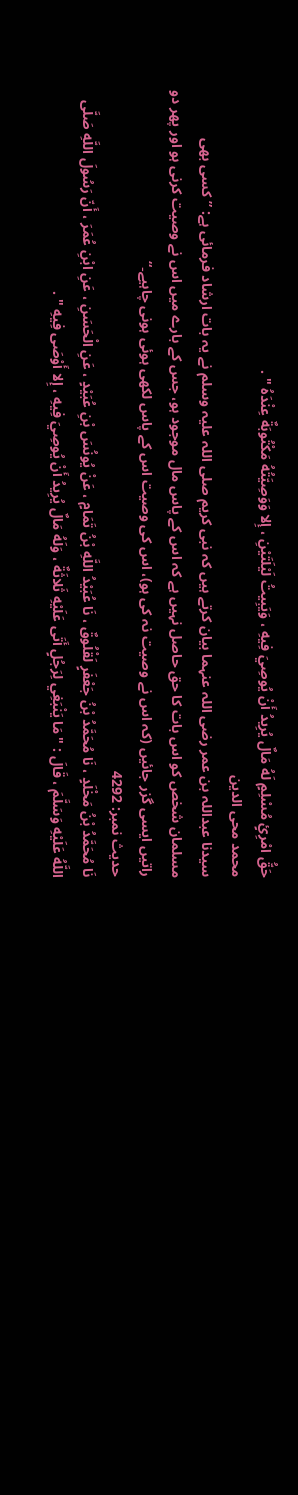حَقُّ امْرِئٍ مُسْلِمٍ لَهُ مَالٌ يُرِيدُ أَنْ يُوصِيَ فِيهِ ، وَيَبِيتُ لَيْلَتَيْنِ ، إِلا وَوَصِيَّتُهُ مَكْتُوبَةٌ عِنْدَهُ " .
محمد محی الدین
سیدنا عبداللہ بن عمر رضی اللہ عنہما بیان کرتے ہیں کہ نبی کریم صلی اللہ علیہ وسلم نے یہ بات ارشاد فرمائی ہے: ”کسی بھی مسلمان شخص کو اس بات کا حق حاصل نہیں ہے کہ اس کے پاس مال موجود ہو، جس کے بارے میں اس نے وصیت کرنی ہو اور پھر دو راتیں ایسی گزر جائیں (کہ اس نے وصیت نہ کی ہو)، اس کی وصیت اس کے پاس لکھی ہوئی ہونی چاہیے۔“
حدیث نمبر: 4292
نَا مُحَمَّدُ بْنُ مَخْلَدٍ ، نَا مُحَمَّدُ بْنُ جَعْفَرٍ لَقْلُوقٌ ، نَا عُبَيْدُ اللَّهِ بْنُ تَمَامٍ ، عَنْ يُونُسَ بْنِ عُبَيْدٍ ، عَنِ الْحَسَنِ ، عَنِ ابْنِ عُمَرَ ، أَنّ رَسُولَ اللَّهِ صَلَّى اللَّهُ عَلَيْهِ وَسَلَّمَ ، قَالَ : " مَا يَنْبَغِي لِرَجُلٍ أَتَى عَلَيْهِ ثَلاثَةٌ ، وَلَهُ مَالٌ يُرِيدُ أَنْ يُوصِيَ فِيهِ ، إِلا أَوْصَى فِيهِ " .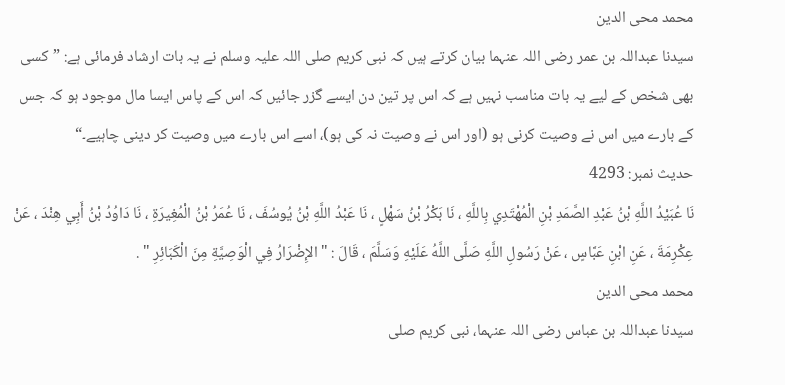محمد محی الدین
سیدنا عبداللہ بن عمر رضی اللہ عنہما بیان کرتے ہیں کہ نبی کریم صلی اللہ علیہ وسلم نے یہ بات ارشاد فرمائی ہے: ”کسی بھی شخص کے لیے یہ بات مناسب نہیں ہے کہ اس پر تین دن ایسے گزر جائیں کہ اس کے پاس ایسا مال موجود ہو کہ جس کے بارے میں اس نے وصیت کرنی ہو (اور اس نے وصیت نہ کی ہو)، اسے اس بارے میں وصیت کر دینی چاہیے۔“
حدیث نمبر: 4293
نَا عُبَيْدُ اللَّهِ بْنُ عَبْدِ الصَّمَدِ بْنِ الْمُهْتَدِي بِاللَّهِ ، نَا بَكْرُ بْنُ سَهْلٍ ، نَا عَبْدُ اللَّهِ بْنُ يُوسُفَ ، نَا عُمَرُ بْنُ الْمُغِيرَةِ ، نَا دَاوُدُ بْنُ أَبِي هِنْدَ ، عَنْ عِكْرِمَةَ ، عَنِ ابْنِ عَبَّاسٍ ، عَنْ رَسُولِ اللَّهِ صَلَّى اللَّهُ عَلَيْهِ وَسَلَّمَ ، قَالَ : " الإِضْرَارُ فِي الْوَصِيَّةِ مِنَ الْكَبَائِرِ " .
محمد محی الدین
سیدنا عبداللہ بن عباس رضی اللہ عنہما، نبی کریم صلی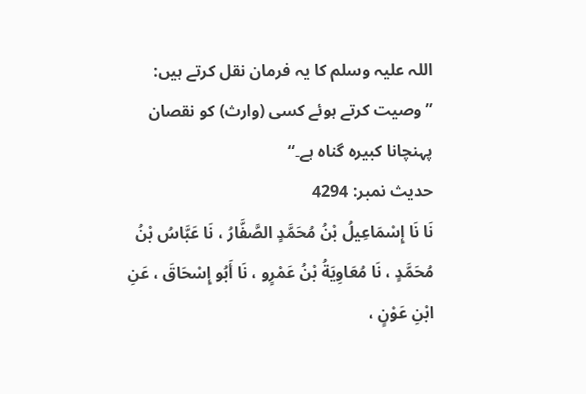اللہ علیہ وسلم کا یہ فرمان نقل کرتے ہیں: ”وصیت کرتے ہوئے کسی (وارث) کو نقصان پہنچانا کبیرہ گناہ ہے۔“
حدیث نمبر: 4294
نَا نَا إِسْمَاعِيلُ بْنُ مُحَمَّدٍ الصَّفَّارُ ، نَا عَبَّاسُ بْنُ مُحَمَّدٍ ، نَا مُعَاوِيَةُ بْنُ عَمْرٍو ، نَا أَبُو إِسْحَاقَ ، عَنِ ابْنِ عَوْنٍ ،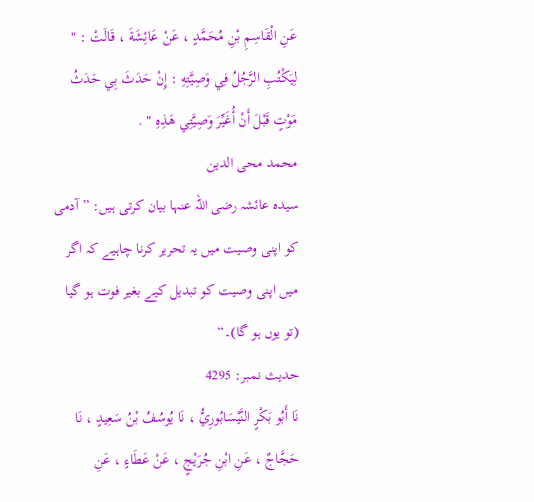عَنِ الْقَاسِمِ بْنِ مُحَمَّدٍ ، عَنْ عَائِشَةَ ، قَالَتْ : " لِيَكْتُبِ الرَّجُلُ فِي وَصِيَّتِهِ : إِنْ حَدَثَ بِي حَدَثُ مَوْتٍ قَبْلَ أَنْ أُغَيِّرَ وَصِيَّتِي هَذِهِ " .
محمد محی الدین
سیدہ عائشہ رضی اللہ عنہا بیان کرتی ہیں: ”آدمی کو اپنی وصیت میں یہ تحریر کرنا چاہیے کہ اگر میں اپنی وصیت کو تبدیل کیے بغیر فوت ہو گیا (تو یوں ہو گا)۔“
حدیث نمبر: 4295
نَا أَبُو بَكْرٍ النَّيْسَابُورِيُّ ، نَا يُوسُفُ بْنُ سَعِيدٍ ، نَا حَجَّاجٌ ، عَنِ ابْنِ جُرَيْجٍ ، عَنْ عَطَاءٍ ، عَنِ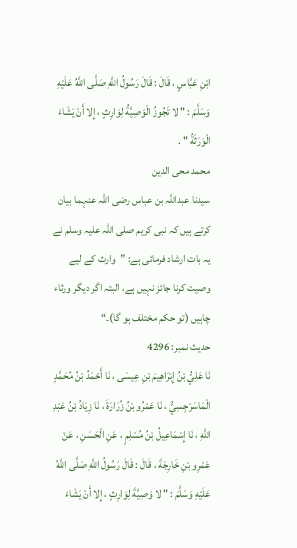ابْنِ عَبَّاسٍ ، قَالَ : قَالَ رَسُولُ اللَّهِ صَلَّى اللَّهُ عَلَيْهِ وَسَلَّمَ : " لا تَجُوزُ الْوَصِيَّةُ لِوَارِثٍ ، إِلا أَنْ يَشَاءَ الْوَرَثَةُ " .
محمد محی الدین
سیدنا عبداللہ بن عباس رضی اللہ عنہما بیان کرتے ہیں کہ نبی کریم صلی اللہ علیہ وسلم نے یہ بات ارشاد فرمائی ہے: ”وارث کے لیے وصیت کرنا جائز نہیں ہے، البتہ اگر دیگر ورثاء چاہیں (تو حکم مختلف ہو گا)۔“
حدیث نمبر: 4296
نَا عَلِيُّ بْنُ إِبْرَاهِيمَ بْنِ عِيسَى ، نَا أَحْمَدُ بْنُ مُحَمَّدٍ الْمَاسَرْجِسِيُّ ، نَا عَمْرُو بْنُ زُرَارَةَ ، نَا زِيَادُ بْنُ عَبْدِ اللَّهِ ، نَا إِسْمَاعِيلُ بْنُ مُسْلِمٍ ، عَنِ الْحَسَنِ ، عَنْ عَمْرِو بْنِ خَارِجَةَ ، قَالَ : قَالَ رَسُولُ اللَّهِ صَلَّى اللَّهُ عَلَيْهِ وَسَلَّمَ : " لا وَصِيَّةَ لِوَارِثٍ ، إِلا أَنْ يَشَاءَ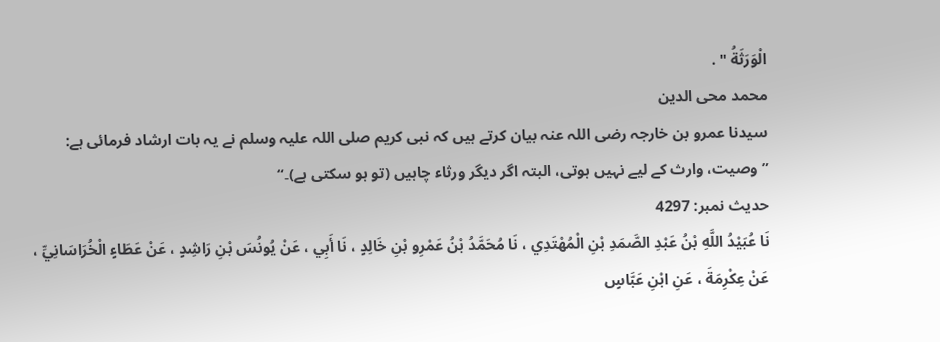الْوَرَثَةُ " .
محمد محی الدین
سیدنا عمرو بن خارجہ رضی اللہ عنہ بیان کرتے ہیں کہ نبی کریم صلی اللہ علیہ وسلم نے یہ بات ارشاد فرمائی ہے: ”وصیت، وارث کے لیے نہیں ہوتی، البتہ اگر دیگر ورثاء چاہیں (تو ہو سکتی ہے)۔“
حدیث نمبر: 4297
نَا عُبَيْدُ اللَّهِ بْنُ عَبْدِ الصَّمَدِ بْنِ الْمُهْتَدِي ، نَا مُحَمَّدُ بْنُ عَمْرِو بْنِ خَالِدٍ ، نَا أَبِي ، عَنْ يُونُسَ بْنِ رَاشِدٍ ، عَنْ عَطَاءٍ الْخُرَاسَانِيِّ ، عَنْ عِكْرِمَةَ ، عَنِ ابْنِ عَبَّاسٍ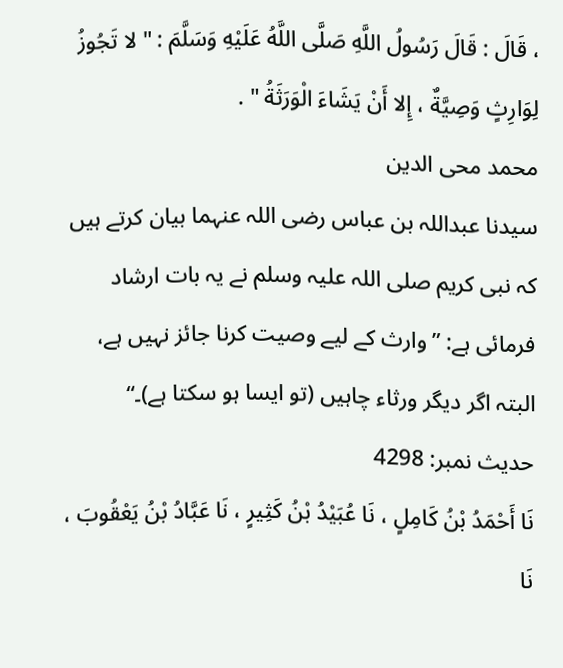، قَالَ : قَالَ رَسُولُ اللَّهِ صَلَّى اللَّهُ عَلَيْهِ وَسَلَّمَ : " لا تَجُوزُ لِوَارِثٍ وَصِيَّةٌ ، إِلا أَنْ يَشَاءَ الْوَرَثَةُ " .
محمد محی الدین
سیدنا عبداللہ بن عباس رضی اللہ عنہما بیان کرتے ہیں کہ نبی کریم صلی اللہ علیہ وسلم نے یہ بات ارشاد فرمائی ہے: ”وارث کے لیے وصیت کرنا جائز نہیں ہے، البتہ اگر دیگر ورثاء چاہیں (تو ایسا ہو سکتا ہے)۔“
حدیث نمبر: 4298
نَا أَحْمَدُ بْنُ كَامِلٍ ، نَا عُبَيْدُ بْنُ كَثِيرٍ ، نَا عَبَّادُ بْنُ يَعْقُوبَ ، نَا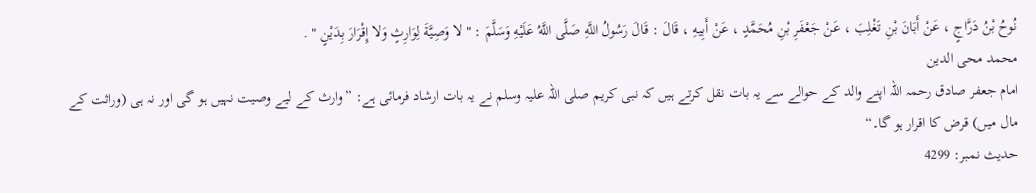نُوحُ بْنُ دَرَّاجٍ ، عَنْ أَبَانَ بْنِ تَغْلِبَ ، عَنْ جَعْفَرِ بْنِ مُحَمَّدٍ ، عَنْ أَبِيهِ ، قَالَ : قَالَ رَسُولُ اللَّهِ صَلَّى اللَّهُ عَلَيْهِ وَسَلَّمَ : " لا وَصِيَّةَ لِوَارِثٍ وَلا إِقْرَارَ بِدَيْنٍ " .
محمد محی الدین
امام جعفر صادق رحمہ اللہ اپنے والد کے حوالے سے یہ بات نقل کرتے ہیں کہ نبی کریم صلی اللہ علیہ وسلم نے یہ بات ارشاد فرمائی ہے: ”وارث کے لیے وصیت نہیں ہو گی اور نہ ہی (وراثت کے مال میں) قرض کا اقرار ہو گا۔“
حدیث نمبر: 4299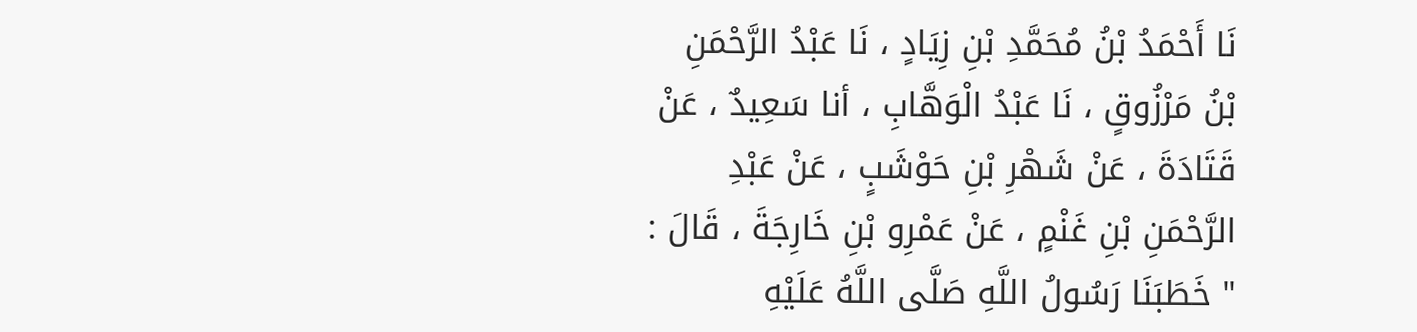نَا أَحْمَدُ بْنُ مُحَمَّدِ بْنِ زِيَادٍ ، نَا عَبْدُ الرَّحْمَنِ بْنُ مَرْزُوقٍ ، نَا عَبْدُ الْوَهَّابِ ، أنا سَعِيدٌ ، عَنْ قَتَادَةَ ، عَنْ شَهْرِ بْنِ حَوْشَبٍ ، عَنْ عَبْدِ الرَّحْمَنِ بْنِ غَنْمٍ ، عَنْ عَمْرِو بْنِ خَارِجَةَ ، قَالَ : " خَطَبَنَا رَسُولُ اللَّهِ صَلَّى اللَّهُ عَلَيْهِ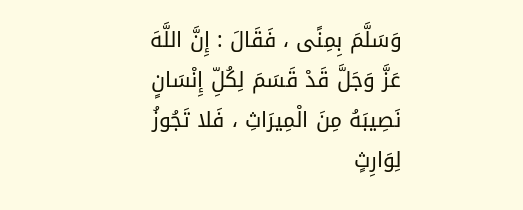وَسَلَّمَ بِمِنًى ، فَقَالَ : إِنَّ اللَّهَ عَزَّ وَجَلَّ قَدْ قَسَمَ لِكُلِّ إِنْسَانٍ نَصِيبَهُ مِنَ الْمِيرَاثِ ، فَلا تَجُوزُ لِوَارِثٍ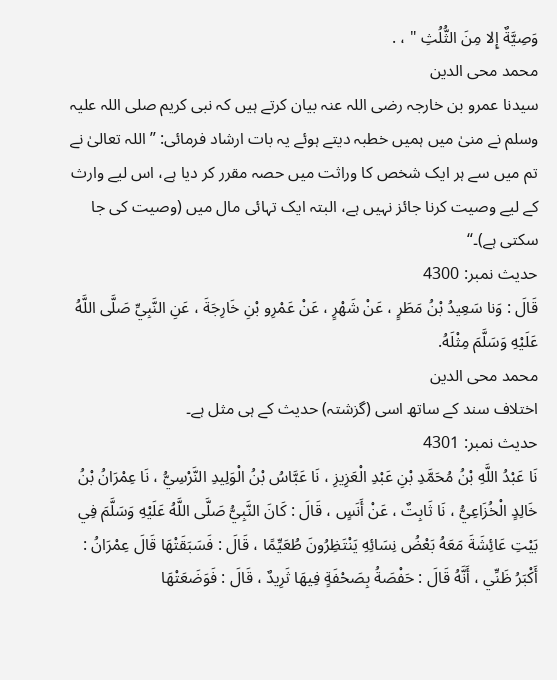وَصِيَّةٌ إِلا مِنَ الثُّلُثِ " ، .
محمد محی الدین
سیدنا عمرو بن خارجہ رضی اللہ عنہ بیان کرتے ہیں کہ نبی کریم صلی اللہ علیہ وسلم نے منیٰ میں ہمیں خطبہ دیتے ہوئے یہ بات ارشاد فرمائی: ”اللہ تعالیٰ نے تم میں سے ہر ایک شخص کا وراثت میں حصہ مقرر کر دیا ہے، اس لیے وارث کے لیے وصیت کرنا جائز نہیں ہے، البتہ ایک تہائی مال میں (وصیت کی جا سکتی ہے)۔“
حدیث نمبر: 4300
قَالَ : وَنا سَعِيدُ بْنُ مَطَرٍ ، عَنْ شَهْرٍ ، عَنْ عَمْرِو بْنِ خَارِجَةَ ، عَنِ النَّبِيِّ صَلَّى اللَّهُ عَلَيْهِ وَسَلَّمَ مِثْلَهُ.
محمد محی الدین
اختلاف سند کے ساتھ اسی (گزشتہ) حدیث کے ہی مثل ہے۔
حدیث نمبر: 4301
نَا عَبْدُ اللَّهِ بْنُ مُحَمَّدِ بْنِ عَبْدِ الْعَزِيزِ ، نَا عَبَّاسُ بْنُ الْوَلِيدِ النَّرْسِيُّ ، نَا عِمْرَانُ بْنُ خَالِدٍ الْخُزَاعِيُّ ، نَا ثَابِتٌ ، عَنْ أَنَسٍ ، قَالَ : كَانَ النَّبِيُّ صَلَّى اللَّهُ عَلَيْهِ وَسَلَّمَ فِي بَيْتِ عَائِشَةَ مَعَهُ بَعْضُ نِسَائِهِ يَنْتَظِرُونَ طُعَيِّمًا ، قَالَ : فَسَبَقَتْهَا قَالَ عِمْرَانُ : أَكْبَرُ ظَنِّي ، أَنَّهُ قَالَ : حَفْصَةُ بِصَحْفَةٍ فِيهَا ثَرِيدٌ ، قَالَ : فَوَضَعَتْهَا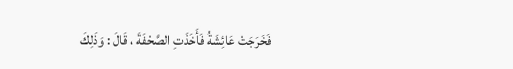فَخَرَجَتْ عَائِشَةُ فَأَخَذَتِ الصَّحْفَةَ ، قَالَ : وَذَلِكَ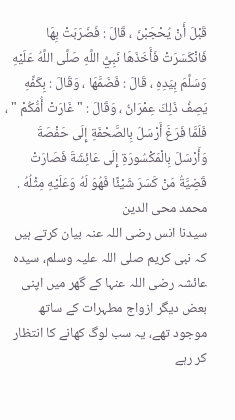قَبْلَ أَنْ يُحْجَبْنَ ، قَالَ : فَضَرَبَتْ بِهَا فَانْكَسَرَتْ فَأَخَذَهَا نَبِيُّ اللَّهِ صَلَّى اللَّهُ عَلَيْهِ وَسَلَّمَ بِيَدِهِ ، قَالَ : فَضَمَّهَا ، وَقَالَ : بِكَفِّهِ يَصِفُ ذَلِكَ عِمْرَانُ ، وَقَالَ : " غَارَتْ أُمُّكُمْ " ، فَلَمَّا فَرَغَ أَرْسَلَ بِالصَّحْفَةِ إِلَى حَفْصَةَ وَأَرْسَلَ بِالْمَكْسُورَةِ إِلَى عَائِشَةَ فَصَارَتْ قَضِيَّةُ مَنْ كَسَرَ شَيْئًا فَهُوَ لَهُ وَعَلَيْهِ مِثْلُهُ .
محمد محی الدین
سیدنا انس رضی اللہ عنہ بیان کرتے ہیں کہ نبی کریم صلی اللہ علیہ وسلم، سیدہ عائشہ رضی اللہ عنہا کے گھر میں اپنی بعض دیگر ازواج مطہرات کے ساتھ موجود تھے، یہ سب لوگ کھانے کا انتظار کر رہے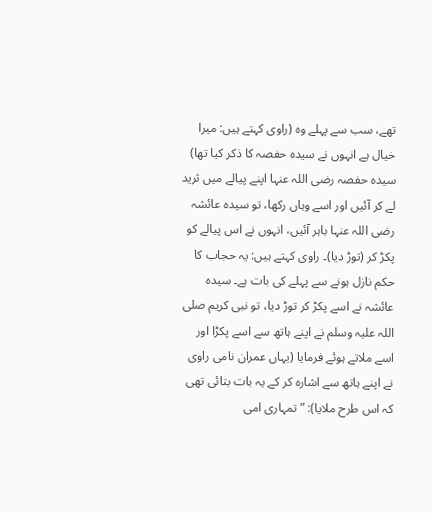تھے، سب سے پہلے وہ (راوی کہتے ہیں: میرا خیال ہے انہوں نے سیدہ حفصہ کا ذکر کیا تھا) سیدہ حفصہ رضی اللہ عنہا اپنے پیالے میں ثرید لے کر آئیں اور اسے وہاں رکھا، تو سیدہ عائشہ رضی اللہ عنہا باہر آئیں، انہوں نے اس پیالے کو پکڑ کر (توڑ دیا)۔ راوی کہتے ہیں: یہ حجاب کا حکم نازل ہونے سے پہلے کی بات ہے۔ سیدہ عائشہ نے اسے پکڑ کر توڑ دیا، تو نبی کریم صلی اللہ علیہ وسلم نے اپنے ہاتھ سے اسے پکڑا اور اسے ملاتے ہوئے فرمایا (یہاں عمران نامی راوی نے اپنے ہاتھ سے اشارہ کر کے یہ بات بتائی تھی کہ اس طرح ملایا): ”تمہاری امی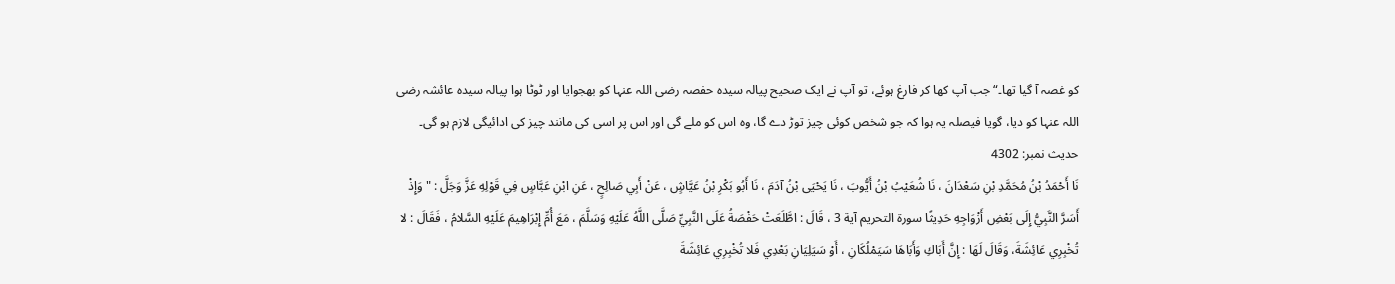کو غصہ آ گیا تھا۔“ جب آپ کھا کر فارغ ہوئے، تو آپ نے ایک صحیح پیالہ سیدہ حفصہ رضی اللہ عنہا کو بھجوایا اور ٹوٹا ہوا پیالہ سیدہ عائشہ رضی اللہ عنہا کو دیا، گویا فیصلہ یہ ہوا کہ جو شخص کوئی چیز توڑ دے گا، وہ اس کو ملے گی اور اس پر اسی کی مانند چیز کی ادائیگی لازم ہو گی۔
حدیث نمبر: 4302
نَا أَحْمَدُ بْنُ مُحَمَّدِ بْنِ سَعْدَانَ ، نَا شُعَيْبُ بْنُ أَيُّوبَ ، نَا يَحْيَى بْنُ آدَمَ ، نَا أَبُو بَكْرِ بْنُ عَيَّاشٍ ، عَنْ أَبِي صَالِحٍ ، عَنِ ابْنِ عَبَّاسٍ فِي قَوْلِهِ عَزَّ وَجَلَّ : " وَإِذْ أَسَرَّ النَّبِيُّ إِلَى بَعْضِ أَزْوَاجِهِ حَدِيثًا سورة التحريم آية 3 ، قَالَ : اطَّلَعَتْ حَفْصَةُ عَلَى النَّبِيِّ صَلَّى اللَّهُ عَلَيْهِ وَسَلَّمَ ، مَعَ أُمِّ إِبْرَاهِيمَ عَلَيْهِ السَّلامُ ، فَقَالَ : لا تُخْبِرِي عَائِشَةَ، وَقَالَ لَهَا : إِنَّ أَبَاكِ وَأَبَاهَا سَيَمْلُكَانِ ، أَوْ سَيَلِيَانِ بَعْدِي فَلا تُخْبِرِي عَائِشَةَ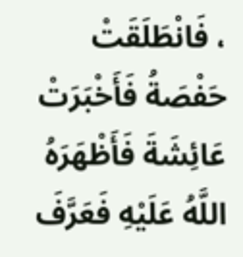، فَانْطَلَقَتْ حَفْصَةُ فَأَخْبَرَتْ عَائِشَةَ فَأَظْهَرَهُ اللَّهُ عَلَيْهِ فَعَرَّفَ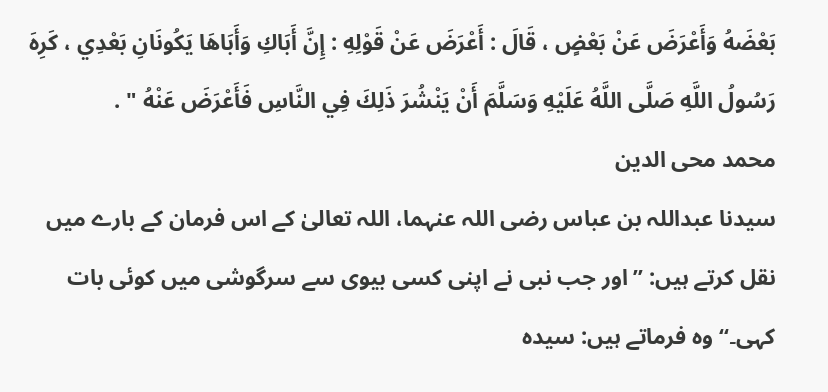بَعْضَهُ وَأَعْرَضَ عَنْ بَعْضٍ ، قَالَ : أَعْرَضَ عَنْ قَوْلِهِ : إِنَّ أَبَاكِ وَأَبَاهَا يَكُونَانِ بَعْدِي ، كَرِهَ رَسُولُ اللَّهِ صَلَّى اللَّهُ عَلَيْهِ وَسَلَّمَ أَنْ يَنْشُرَ ذَلِكَ فِي النَّاسِ فَأَعْرَضَ عَنْهُ " .
محمد محی الدین
سیدنا عبداللہ بن عباس رضی اللہ عنہما، اللہ تعالیٰ کے اس فرمان کے بارے میں نقل کرتے ہیں: ”اور جب نبی نے اپنی کسی بیوی سے سرگوشی میں کوئی بات کہی۔“ وہ فرماتے ہیں: سیدہ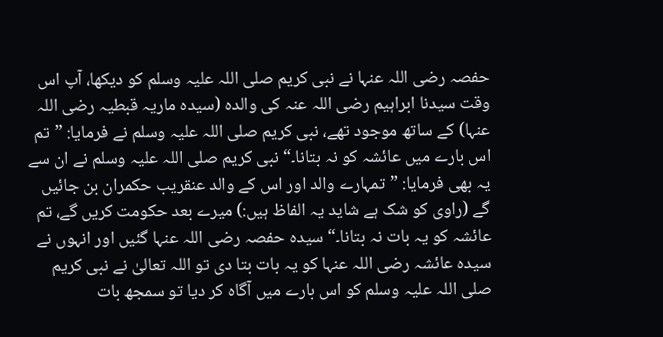حفصہ رضی اللہ عنہا نے نبی کریم صلی اللہ علیہ وسلم کو دیکھا، آپ اس وقت سیدنا ابراہیم رضی اللہ عنہ کی والدہ (سیدہ ماریہ قبطیہ رضی اللہ عنہا) کے ساتھ موجود تھے، نبی کریم صلی اللہ علیہ وسلم نے فرمایا: ”تم اس بارے میں عائشہ کو نہ بتانا۔“ نبی کریم صلی اللہ علیہ وسلم نے ان سے یہ بھی فرمایا: ”تمہارے والد اور اس کے والد عنقریب حکمران بن جائیں گے (راوی کو شک ہے شاید یہ الفاظ ہیں:) میرے بعد حکومت کریں گے، تم عائشہ کو یہ بات نہ بتانا۔“ سیدہ حفصہ رضی اللہ عنہا گئیں اور انہوں نے سیدہ عائشہ رضی اللہ عنہا کو یہ بات بتا دی تو اللہ تعالیٰ نے نبی کریم صلی اللہ علیہ وسلم کو اس بارے میں آگاہ کر دیا تو سمجھ بات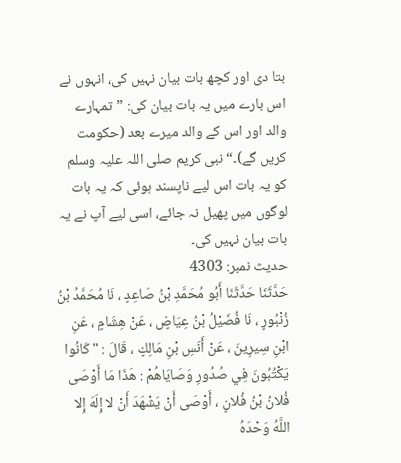بتا دی اور کچھ بات بیان نہیں کی، انہوں نے اس بارے میں یہ بات بیان کی: ”تمہارے والد اور اس کے والد میرے بعد (حکومت کریں گے)۔“ نبی کریم صلی اللہ علیہ وسلم کو یہ بات اس لیے ناپسند ہوئی کہ یہ بات لوگوں میں پھیل نہ جائے، اسی لیے آپ نے یہ بات بیان نہیں کی۔
حدیث نمبر: 4303
حَدَّثَنَا حَدَّثَنَا أَبُو مُحَمَّدِ بْنُ صَاعِدٍ ، نَا مُحَمَّدُ بْنُ زُنْبُورٍ ، نَا فُضَيْلُ بْنُ عِيَاضٍ ، عَنْ هِشَامٍ ، عَنِ ابْنِ سِيرِينَ ، عَنْ أَنَسِ بْنِ مَالِكٍ ، قَالَ : " كَانُوا يَكْتُبُونَ فِي صُدُورِ وَصَايَاهُمْ : هَذَا مَا أَوْصَى فُلانُ بْنُ فُلانٍ ، أَوْصَى أَنْ يَشْهَدَ أَنْ لا إِلَهَ إِلا اللَّهُ وَحْدَهُ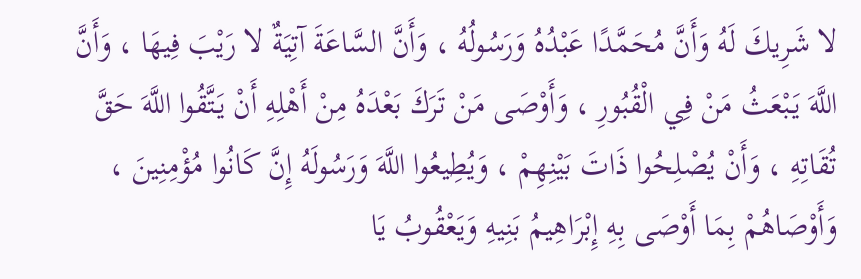لا شَرِيكَ لَهُ وَأَنَّ مُحَمَّدًا عَبْدُهُ وَرَسُولُهُ ، وَأَنَّ السَّاعَةَ آتِيَةٌ لا رَيْبَ فِيهَا ، وَأَنَّ اللَّهَ يَبْعَثُ مَنْ فِي الْقُبُورِ ، وَأَوْصَى مَنْ تَرَكَ بَعْدَهُ مِنْ أَهْلِهِ أَنْ يَتَّقُوا اللَّهَ حَقَّ تُقَاتِهِ ، وَأَنْ يُصْلِحُوا ذَاتَ بَيْنِهِمْ ، وَيُطِيعُوا اللَّهَ وَرَسُولَهُ إِنَّ كَانُوا مُؤْمِنِينَ ، وَأَوْصَاهُمْ بِمَا أَوْصَى بِهِ إِبْرَاهِيمُ بَنِيهِ وَيَعْقُوبُ يَا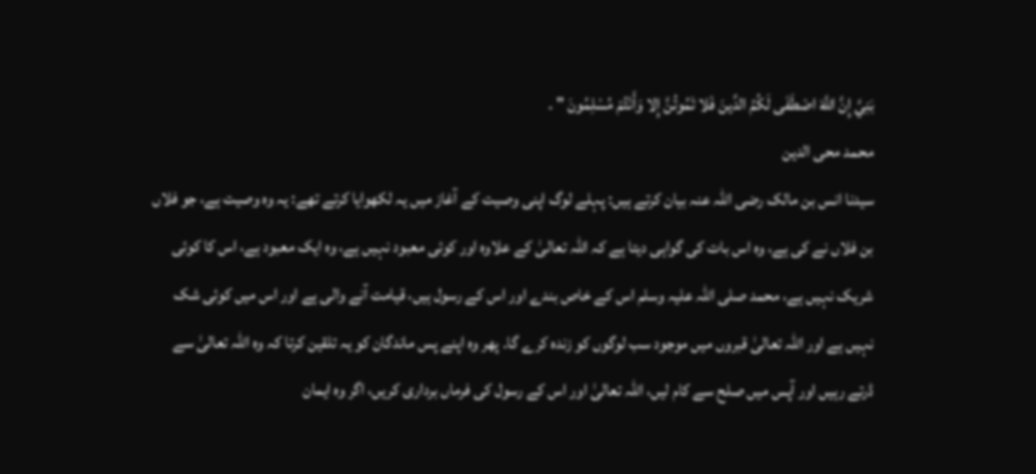بَنِيَّ إِنَّ اللَّهَ اصْطَفَى لَكُمُ الدِّينَ فَلا تَمُوتُنَّ إِلا وَأَنْتُمْ مُسْلِمُونَ " .
محمد محی الدین
سیدنا انس بن مالک رضی اللہ عنہ بیان کرتے ہیں: پہلے لوگ اپنی وصیت کے آغاز میں یہ لکھوایا کرتے تھے: یہ وہ وصیت ہے، جو فلاں بن فلاں نے کی ہے، وہ اس بات کی گواہی دیتا ہے کہ اللہ تعالیٰ کے علاوہ اور کوئی معبود نہیں ہے، وہ ایک معبود ہے، اس کا کوئی شریک نہیں ہے، محمد صلی اللہ علیہ وسلم اس کے خاص بندے اور اس کے رسول ہیں، قیامت آنے والی ہے اور اس میں کوئی شک نہیں ہے اور اللہ تعالیٰ قبروں میں موجود سب لوگوں کو زندہ کرے گا۔ پھر وہ اپنے پس ماندگان کو یہ تلقین کرتا کہ وہ اللہ تعالیٰ سے ڈرتے رہیں اور آپس میں صلح سے کام لیں، اللہ تعالیٰ اور اس کے رسول کی فرماں برداری کریں، اگر وہ ایمان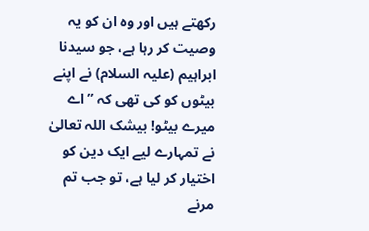رکھتے ہیں اور وہ ان کو یہ وصیت کر رہا ہے، جو سیدنا ابراہیم (علیہ السلام) نے اپنے بیٹوں کو کی تھی کہ ”اے میرے بیٹو! بیشک اللہ تعالیٰ نے تمہارے لیے ایک دین کو اختیار کر لیا ہے، تو جب تم مرنے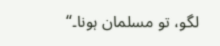لگو، تو مسلمان ہونا۔“